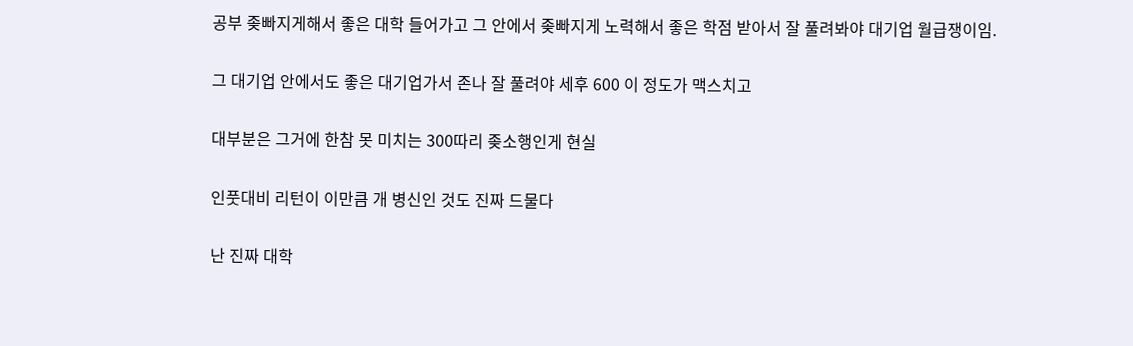공부 좆빠지게해서 좋은 대학 들어가고 그 안에서 좆빠지게 노력해서 좋은 학점 받아서 잘 풀려봐야 대기업 월급쟁이임.

그 대기업 안에서도 좋은 대기업가서 존나 잘 풀려야 세후 600 이 정도가 맥스치고

대부분은 그거에 한참 못 미치는 300따리 좆소행인게 현실

인풋대비 리턴이 이만큼 개 병신인 것도 진짜 드물다

난 진짜 대학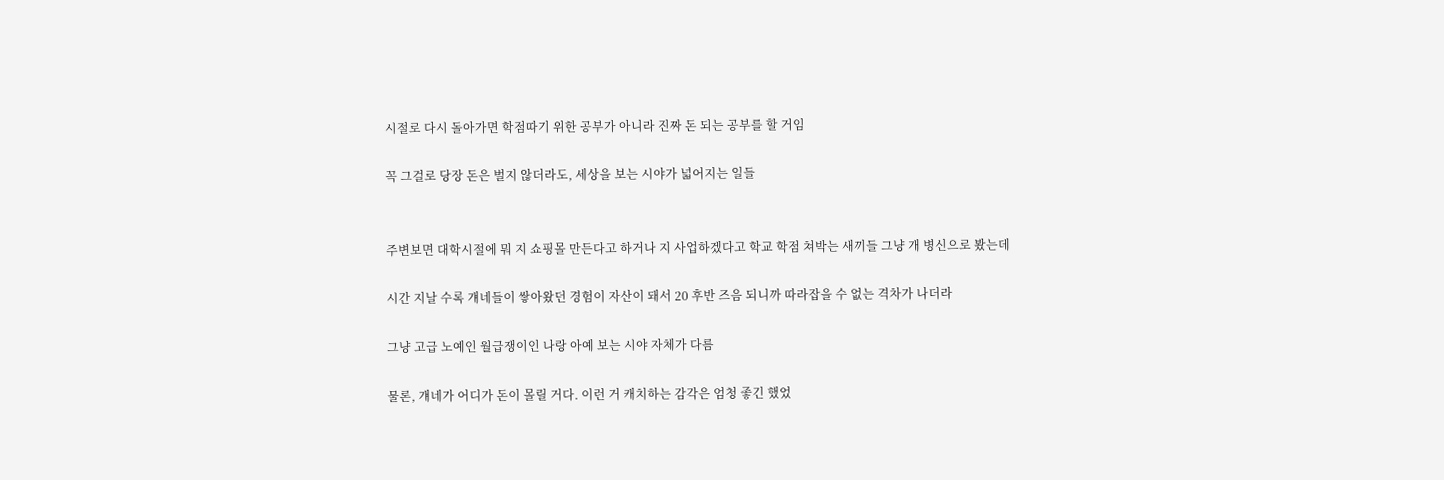시절로 다시 돌아가면 학점따기 위한 공부가 아니라 진짜 돈 되는 공부를 할 거임

꼭 그걸로 당장 돈은 벌지 않더라도, 세상을 보는 시야가 넓어지는 일들


주변보면 대학시절에 뭐 지 쇼핑몰 만든다고 하거나 지 사업하겠다고 학교 학점 쳐박는 새끼들 그냥 개 병신으로 봤는데

시간 지날 수록 걔네들이 쌓아왔던 경험이 자산이 돼서 20 후반 즈음 되니까 따라잡을 수 없는 격차가 나더라

그냥 고급 노예인 월급쟁이인 나랑 아예 보는 시야 자체가 다름

물론, 걔네가 어디가 돈이 몰릴 거다. 이런 거 캐치하는 감각은 엄청 좋긴 했었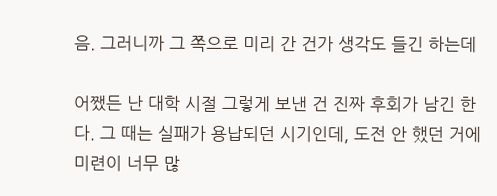음. 그러니까 그 쪽으로 미리 간 건가 생각도 들긴 하는데

어쨌든 난 대학 시절 그렇게 보낸 건 진짜 후회가 남긴 한다. 그 때는 실패가 용납되던 시기인데, 도전 안 했던 거에 미련이 너무 많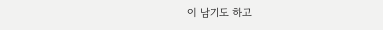이 남기도 하고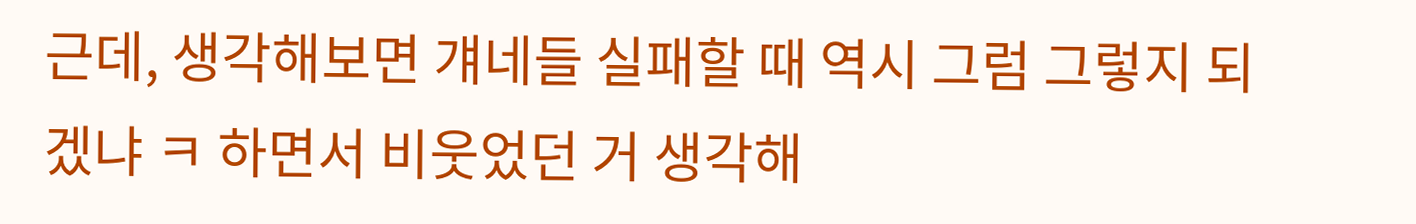근데, 생각해보면 걔네들 실패할 때 역시 그럼 그렇지 되겠냐 ㅋ 하면서 비웃었던 거 생각해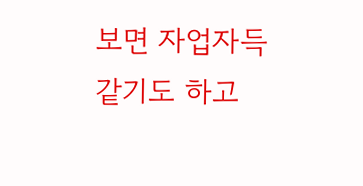보면 자업자득 같기도 하고